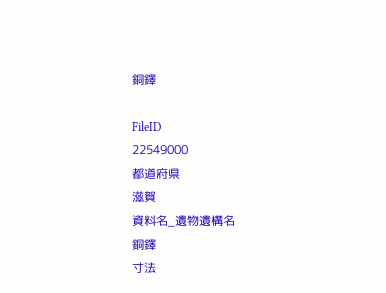銅鐸

FileID
22549000
都道府県
滋賀
資料名_遺物遺構名
銅鐸
寸法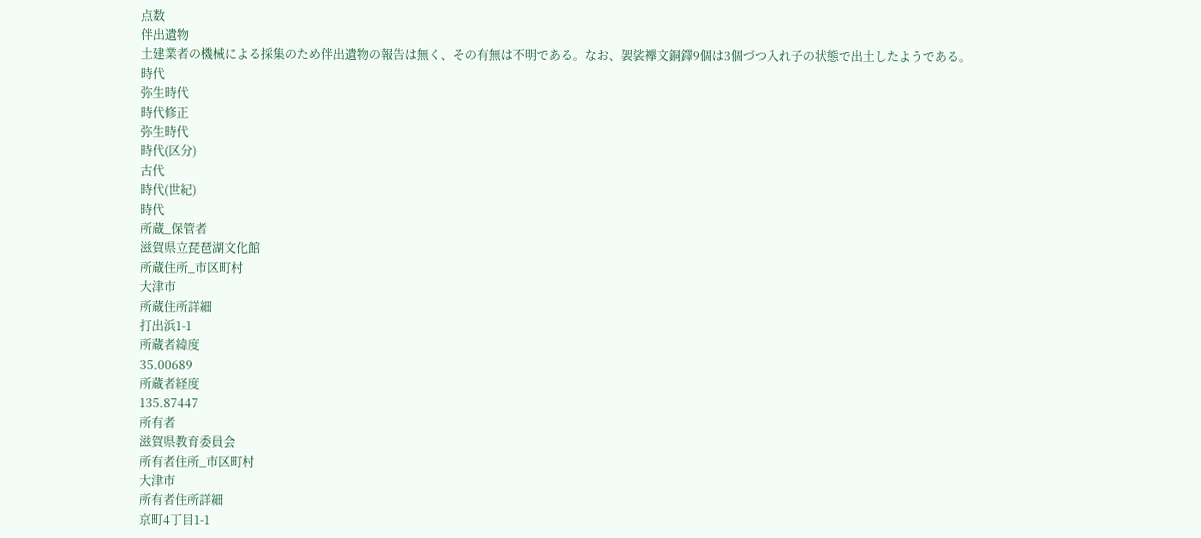点数
伴出遺物
土建業者の機械による採集のため伴出遺物の報告は無く、その有無は不明である。なお、袈裟襷文銅鐸9個は3個づつ入れ子の状態で出土したようである。
時代
弥生時代
時代修正
弥生時代
時代(区分)
古代
時代(世紀)
時代
所蔵_保管者
滋賀県立琵琶湖文化館
所蔵住所_市区町村
大津市
所蔵住所詳細
打出浜1-1
所蔵者緯度
35.00689
所蔵者経度
135.87447
所有者
滋賀県教育委員会
所有者住所_市区町村
大津市
所有者住所詳細
京町4丁目1-1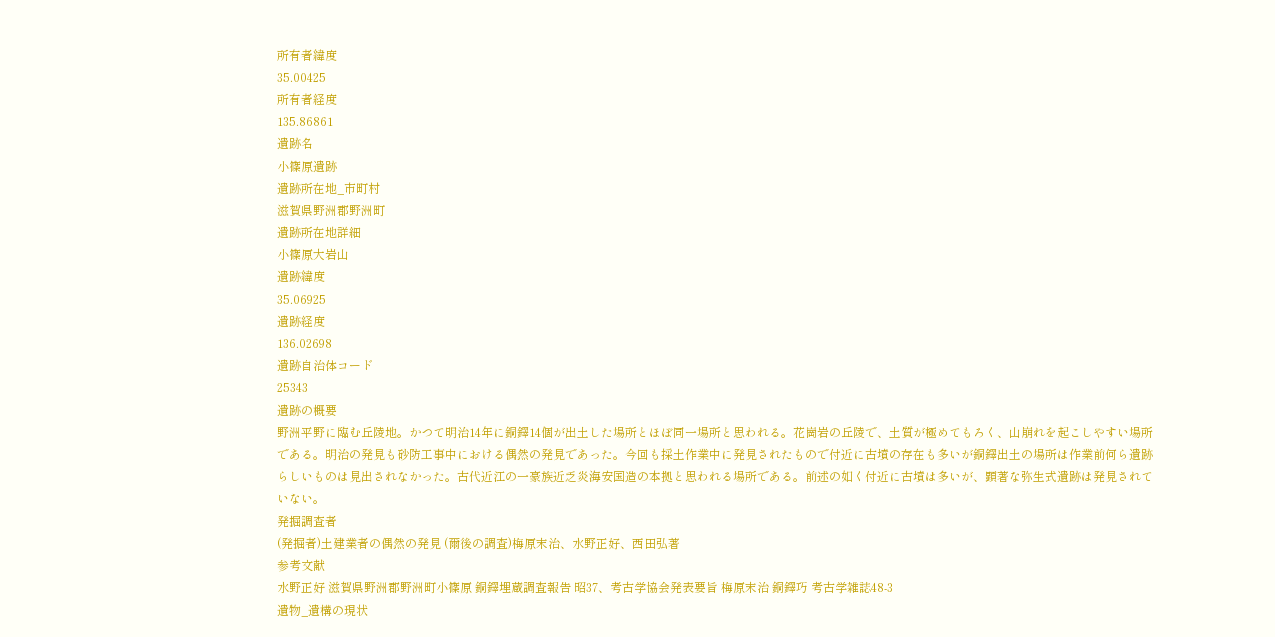所有者緯度
35.00425
所有者経度
135.86861
遺跡名
小篠原遺跡
遺跡所在地_市町村
滋賀県野洲郡野洲町
遺跡所在地詳細
小篠原大岩山
遺跡緯度
35.06925
遺跡経度
136.02698
遺跡自治体コード
25343
遺跡の概要
野洲平野に臨む丘陵地。かつて明治14年に銅鐸14個が出土した場所とほぼ同一場所と思われる。花崗岩の丘陵で、土質が極めてもろく、山崩れを起こしやすい場所である。明治の発見も砂防工事中における偶然の発見であった。今回も採土作業中に発見されたもので付近に古墳の存在も多いが銅鐸出土の場所は作業前何ら遺跡らしいものは見出されなかった。古代近江の一豪族近乏炎海安国造の本拠と思われる場所である。前述の如く付近に古墳は多いが、顕著な弥生式遺跡は発見されていない。
発掘調査者
(発掘者)土建業者の偶然の発見 (爾後の調査)梅原末治、水野正好、西田弘著
参考文献
水野正好 滋賀県野洲郡野洲町小篠原 銅鐸埋蔵調査報告 昭37、考古学協会発表要旨 梅原末治 銅鐸巧 考古学雑誌48-3
遺物_遺構の現状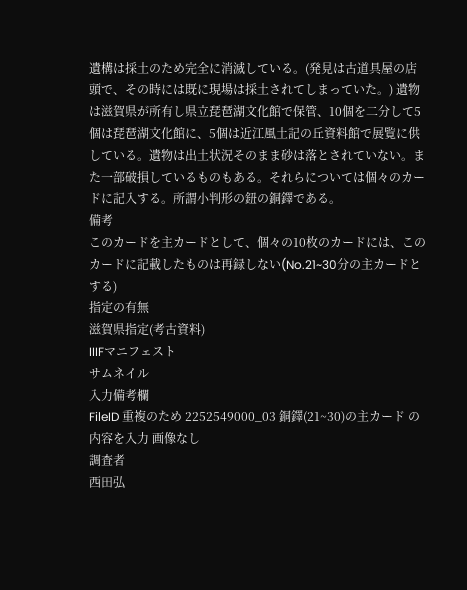遺構は採土のため完全に消滅している。(発見は古道具屋の店頭で、その時には既に現場は採土されてしまっていた。) 遺物は滋賀県が所有し県立琵琶湖文化館で保管、10個を二分して5個は琵琶湖文化館に、5個は近江風土記の丘資料館で展覧に供している。遺物は出土状況そのまま砂は落とされていない。また一部破損しているものもある。それらについては個々のカードに記入する。所謂小判形の鈕の銅鐸である。
備考
このカードを主カードとして、個々の10枚のカードには、このカードに記載したものは再録しない(No.21~30分の主カードとする)
指定の有無
滋賀県指定(考古資料)
IIIFマニフェスト
サムネイル
入力備考欄
FileID 重複のため 2252549000_03 銅鐸(21~30)の主カード の内容を入力 画像なし
調査者
西田弘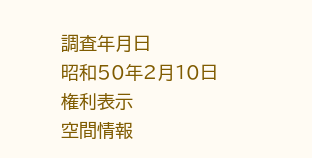調査年月日
昭和50年2月10日
権利表示
空間情報